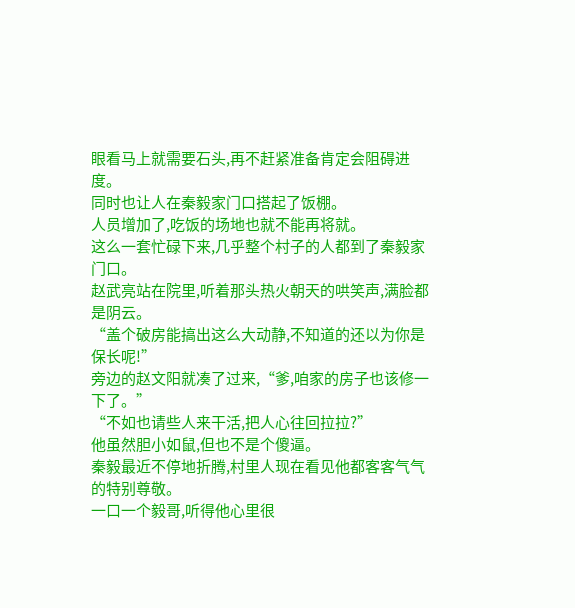眼看马上就需要石头,再不赶紧准备肯定会阻碍进度。
同时也让人在秦毅家门口搭起了饭棚。
人员增加了,吃饭的场地也就不能再将就。
这么一套忙碌下来,几乎整个村子的人都到了秦毅家门口。
赵武亮站在院里,听着那头热火朝天的哄笑声,满脸都是阴云。
“盖个破房能搞出这么大动静,不知道的还以为你是保长呢!”
旁边的赵文阳就凑了过来,“爹,咱家的房子也该修一下了。”
“不如也请些人来干活,把人心往回拉拉?”
他虽然胆小如鼠,但也不是个傻逼。
秦毅最近不停地折腾,村里人现在看见他都客客气气的特别尊敬。
一口一个毅哥,听得他心里很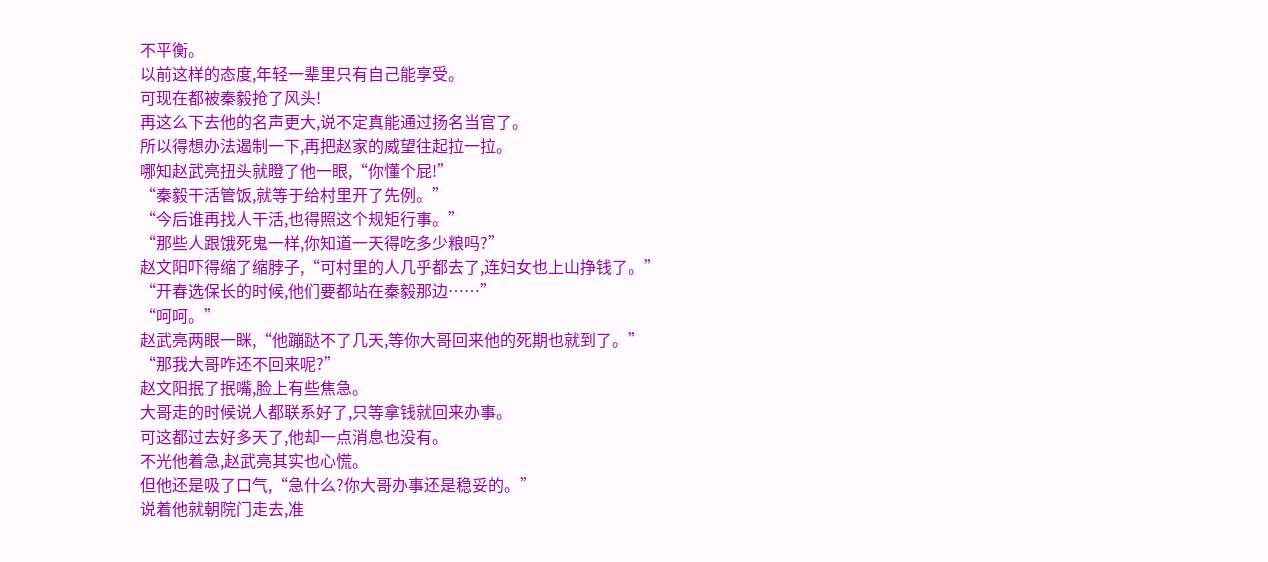不平衡。
以前这样的态度,年轻一辈里只有自己能享受。
可现在都被秦毅抢了风头!
再这么下去他的名声更大,说不定真能通过扬名当官了。
所以得想办法遏制一下,再把赵家的威望往起拉一拉。
哪知赵武亮扭头就瞪了他一眼,“你懂个屁!”
“秦毅干活管饭,就等于给村里开了先例。”
“今后谁再找人干活,也得照这个规矩行事。”
“那些人跟饿死鬼一样,你知道一天得吃多少粮吗?”
赵文阳吓得缩了缩脖子,“可村里的人几乎都去了,连妇女也上山挣钱了。”
“开春选保长的时候,他们要都站在秦毅那边……”
“呵呵。”
赵武亮两眼一眯,“他蹦跶不了几天,等你大哥回来他的死期也就到了。”
“那我大哥咋还不回来呢?”
赵文阳抿了抿嘴,脸上有些焦急。
大哥走的时候说人都联系好了,只等拿钱就回来办事。
可这都过去好多天了,他却一点消息也没有。
不光他着急,赵武亮其实也心慌。
但他还是吸了口气,“急什么?你大哥办事还是稳妥的。”
说着他就朝院门走去,准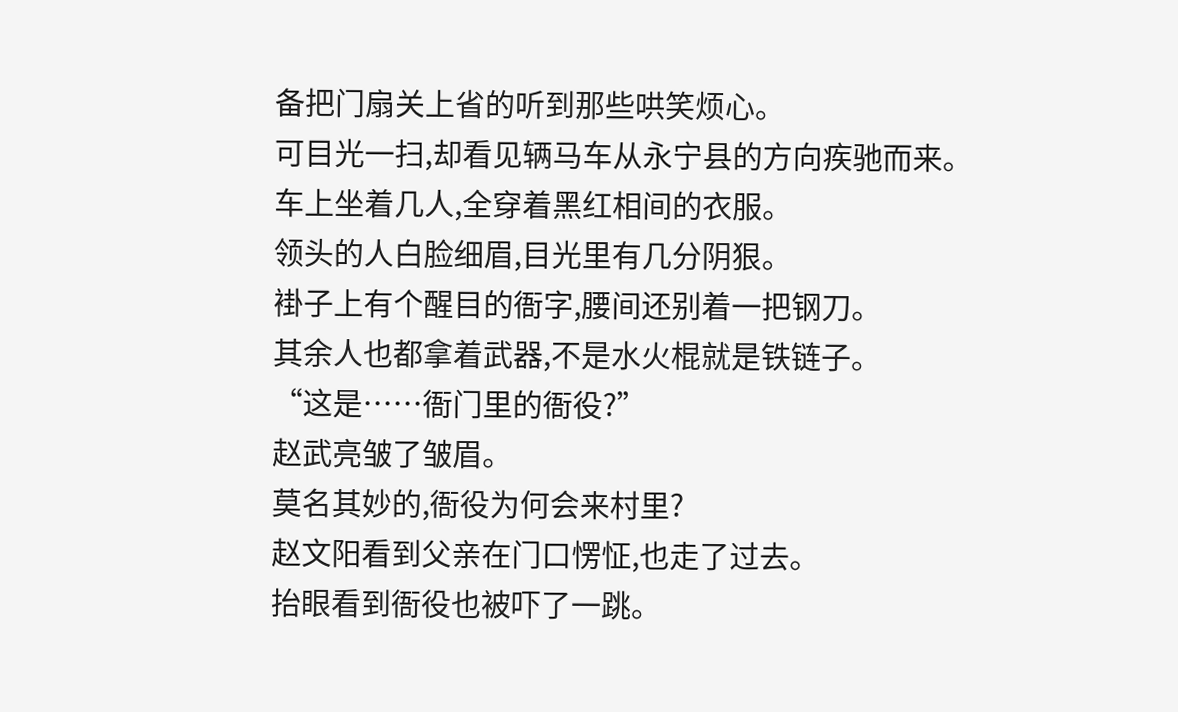备把门扇关上省的听到那些哄笑烦心。
可目光一扫,却看见辆马车从永宁县的方向疾驰而来。
车上坐着几人,全穿着黑红相间的衣服。
领头的人白脸细眉,目光里有几分阴狠。
褂子上有个醒目的衙字,腰间还别着一把钢刀。
其余人也都拿着武器,不是水火棍就是铁链子。
“这是……衙门里的衙役?”
赵武亮皱了皱眉。
莫名其妙的,衙役为何会来村里?
赵文阳看到父亲在门口愣怔,也走了过去。
抬眼看到衙役也被吓了一跳。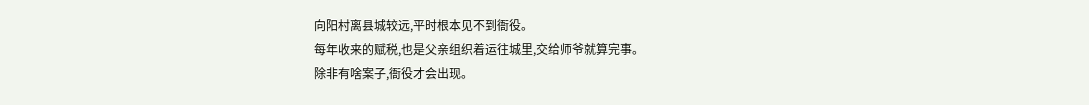向阳村离县城较远,平时根本见不到衙役。
每年收来的赋税,也是父亲组织着运往城里,交给师爷就算完事。
除非有啥案子,衙役才会出现。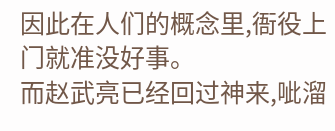因此在人们的概念里,衙役上门就准没好事。
而赵武亮已经回过神来,呲溜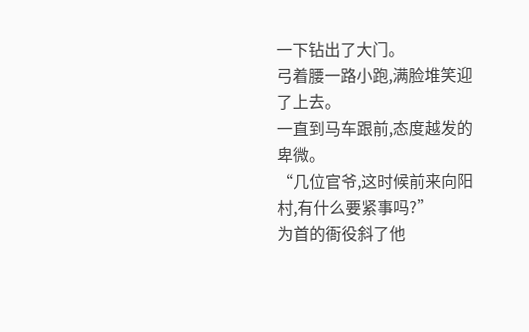一下钻出了大门。
弓着腰一路小跑,满脸堆笑迎了上去。
一直到马车跟前,态度越发的卑微。
“几位官爷,这时候前来向阳村,有什么要紧事吗?”
为首的衙役斜了他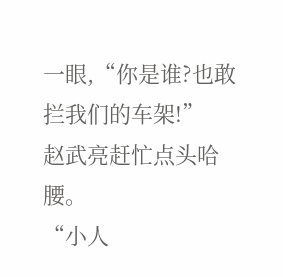一眼,“你是谁?也敢拦我们的车架!”
赵武亮赶忙点头哈腰。
“小人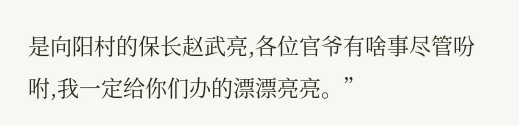是向阳村的保长赵武亮,各位官爷有啥事尽管吩咐,我一定给你们办的漂漂亮亮。”